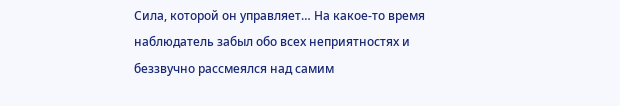Сила, которой он управляет… На какое-то время наблюдатель забыл обо всех неприятностях и беззвучно рассмеялся над самим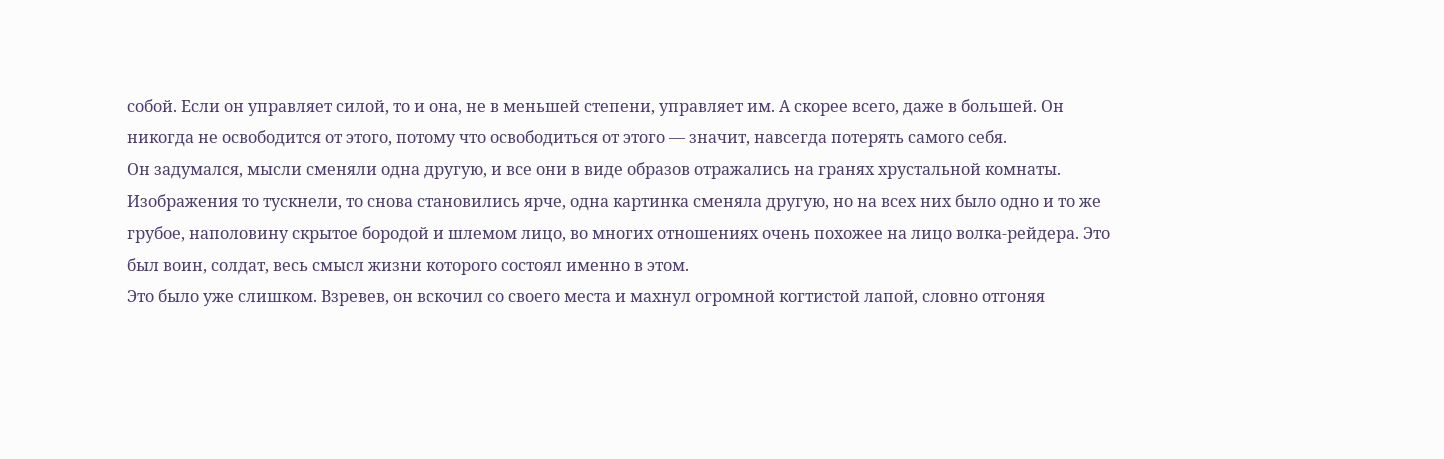собой. Если он управляет силой, то и она, не в меньшей степени, управляет им. А скорее всего, даже в большей. Он никогда не освободится от этого, потому что освободиться от этого — значит, навсегда потерять самого себя.
Он задумался, мысли сменяли одна другую, и все они в виде образов отражались на гранях хрустальной комнаты. Изображения то тускнели, то снова становились ярче, одна картинка сменяла другую, но на всех них было одно и то же грубое, наполовину скрытое бородой и шлемом лицо, во многих отношениях очень похожее на лицо волка-рейдера. Это был воин, солдат, весь смысл жизни которого состоял именно в этом.
Это было уже слишком. Взревев, он вскочил со своего места и махнул огромной когтистой лапой, словно отгоняя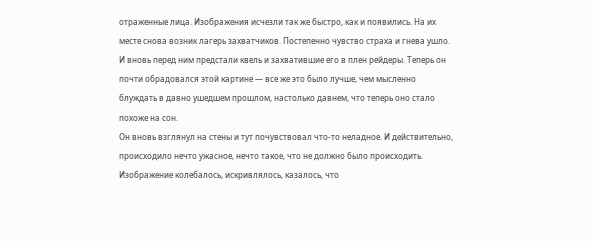отраженные лица. Изображения исчезли так же быстро, как и появились. На их месте снова возник лагерь захватчиков. Постепенно чувство страха и гнева ушло. И вновь перед ним предстали квель и захватившие его в плен рейдеры. Теперь он почти обрадовался этой картине — все же это было лучше, чем мысленно блуждать в давно ушедшем прошлом, настолько давнем, что теперь оно стало похоже на сон.
Он вновь взглянул на стены и тут почувствовал что-то неладное. И действительно, происходило нечто ужасное, нечто такое, что не должно было происходить. Изображение колебалось, искривлялось, казалось, что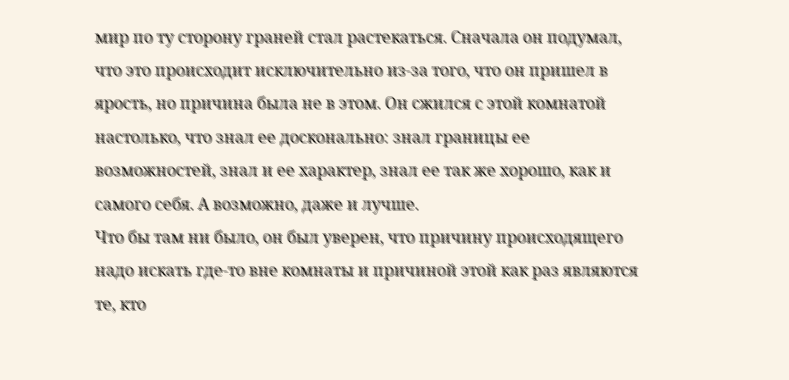мир по ту сторону граней стал растекаться. Сначала он подумал, что это происходит исключительно из-за того, что он пришел в ярость, но причина была не в этом. Он сжился с этой комнатой настолько, что знал ее досконально: знал границы ее возможностей, знал и ее характер, знал ее так же хорошо, как и самого себя. А возможно, даже и лучше.
Что бы там ни было, он был уверен, что причину происходящего надо искать где-то вне комнаты и причиной этой как раз являются те, кто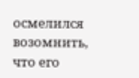осмелился возомнить, что его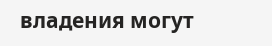владения могут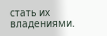стать их владениями.